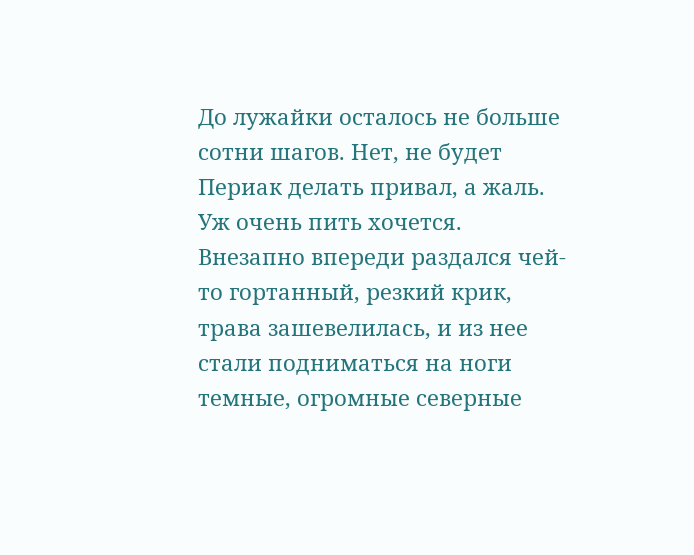До лужайки осталось не больше сотни шагов. Нет, не будет Периак делать привал, а жаль. Уж очень пить хочется.
Внезапно впереди раздался чей-то гортанный, резкий крик, трава зашевелилась, и из нее стали подниматься на ноги темные, огромные северные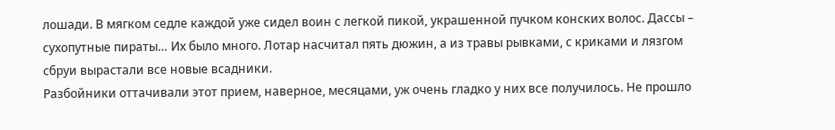лошади. В мягком седле каждой уже сидел воин с легкой пикой, украшенной пучком конских волос. Дассы – сухопутные пираты… Их было много. Лотар насчитал пять дюжин, а из травы рывками, с криками и лязгом сбруи вырастали все новые всадники.
Разбойники оттачивали этот прием, наверное, месяцами, уж очень гладко у них все получилось. Не прошло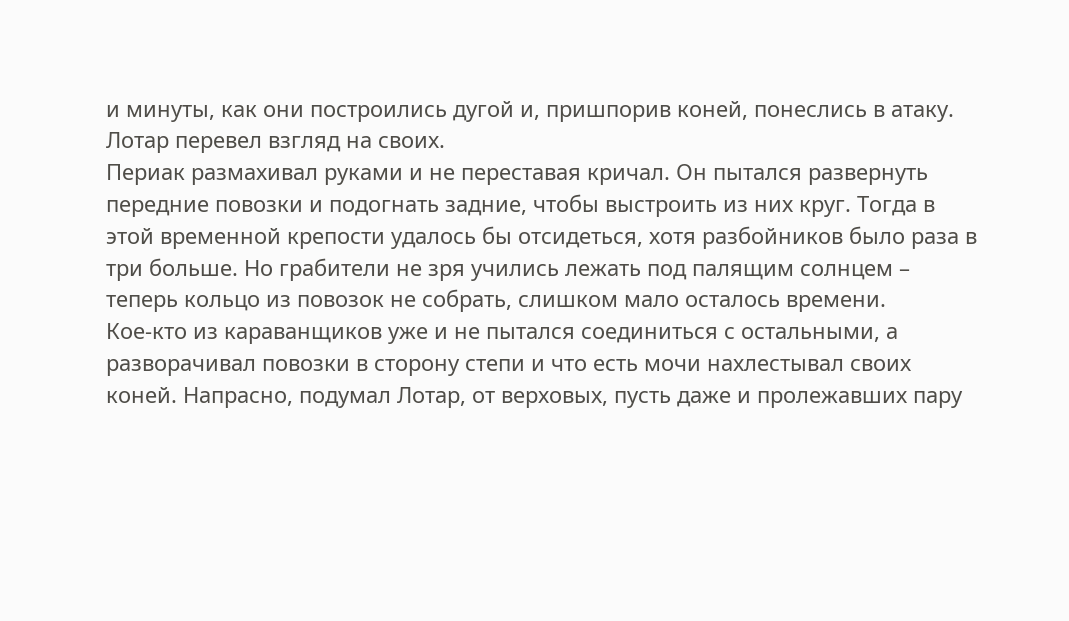и минуты, как они построились дугой и, пришпорив коней, понеслись в атаку. Лотар перевел взгляд на своих.
Периак размахивал руками и не переставая кричал. Он пытался развернуть передние повозки и подогнать задние, чтобы выстроить из них круг. Тогда в этой временной крепости удалось бы отсидеться, хотя разбойников было раза в три больше. Но грабители не зря учились лежать под палящим солнцем – теперь кольцо из повозок не собрать, слишком мало осталось времени.
Кое-кто из караванщиков уже и не пытался соединиться с остальными, а разворачивал повозки в сторону степи и что есть мочи нахлестывал своих коней. Напрасно, подумал Лотар, от верховых, пусть даже и пролежавших пару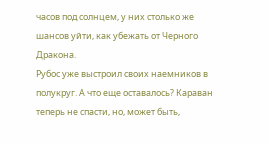часов под солнцем, у них столько же шансов уйти, как убежать от Черного Дракона.
Рубос уже выстроил своих наемников в полукруг. А что еще оставалось? Караван теперь не спасти, но, может быть,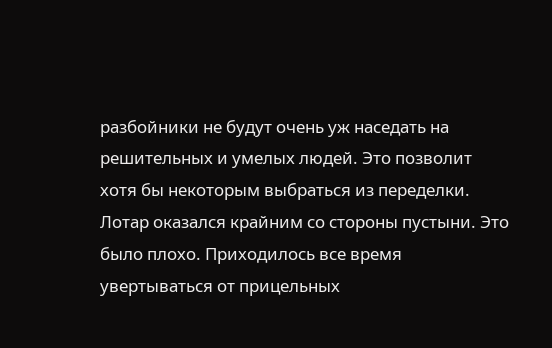разбойники не будут очень уж наседать на решительных и умелых людей. Это позволит хотя бы некоторым выбраться из переделки.
Лотар оказался крайним со стороны пустыни. Это было плохо. Приходилось все время увертываться от прицельных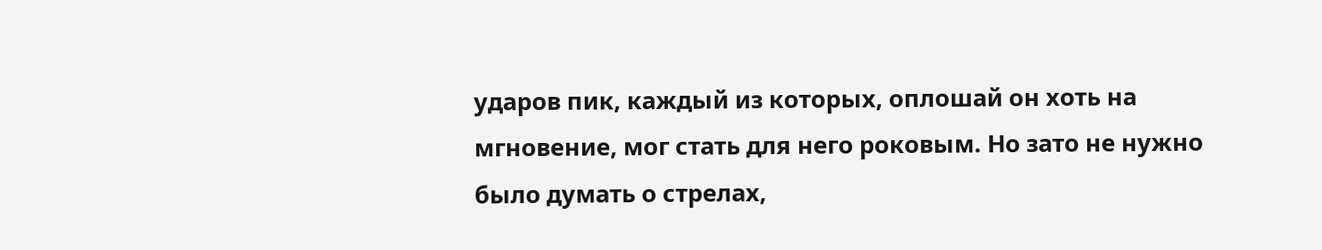ударов пик, каждый из которых, оплошай он хоть на мгновение, мог стать для него роковым. Но зато не нужно было думать о стрелах,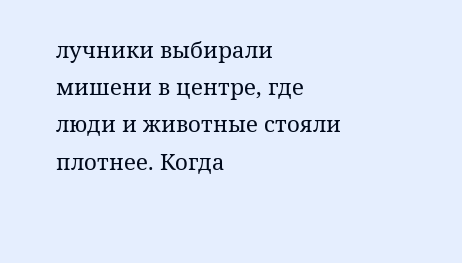лучники выбирали мишени в центре, где люди и животные стояли плотнее. Когда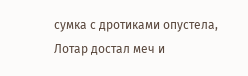сумка с дротиками опустела, Лотар достал меч и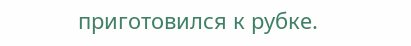приготовился к рубке.